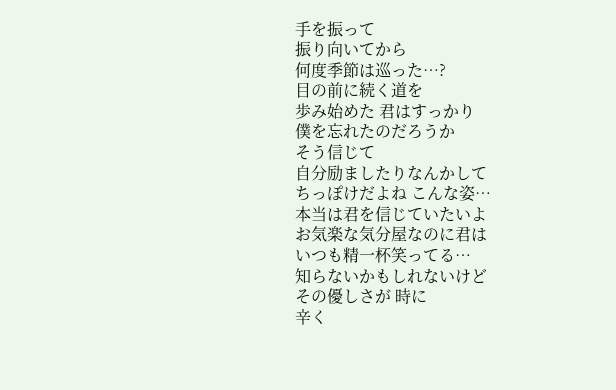手を振って
振り向いてから
何度季節は巡った…?
目の前に続く道を
歩み始めた 君はすっかり
僕を忘れたのだろうか
そう信じて
自分励ましたりなんかして
ちっぽけだよね こんな姿…
本当は君を信じていたいよ
お気楽な気分屋なのに君は
いつも精一杯笑ってる…
知らないかもしれないけど
その優しさが 時に
辛く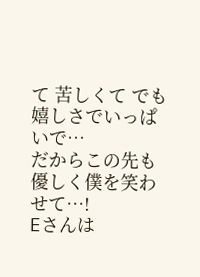て 苦しくて でも
嬉しさでいっぱいで…
だからこの先も
優しく僕を笑わせて…!
Eさんは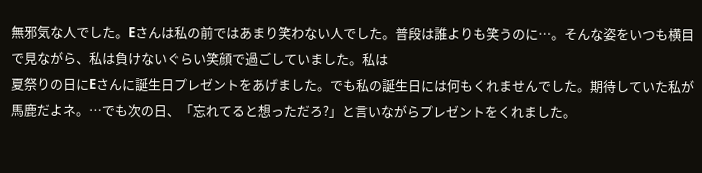無邪気な人でした。Eさんは私の前ではあまり笑わない人でした。普段は誰よりも笑うのに…。そんな姿をいつも横目で見ながら、私は負けないぐらい笑顔で過ごしていました。私は
夏祭りの日にEさんに誕生日プレゼントをあげました。でも私の誕生日には何もくれませんでした。期待していた私が馬鹿だよネ。…でも次の日、「忘れてると想っただろ?」と言いながらプレゼントをくれました。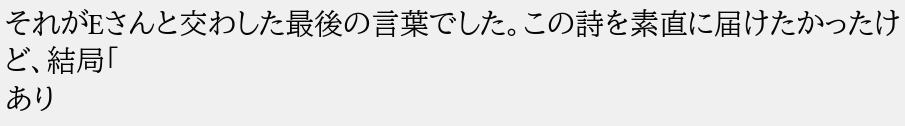それがEさんと交わした最後の言葉でした。この詩を素直に届けたかったけど、結局「
あり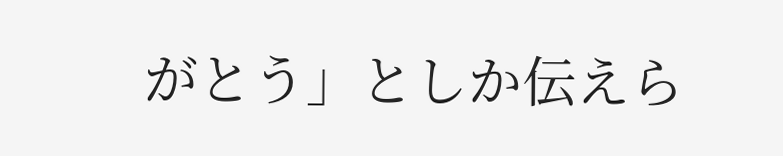がとう」としか伝えら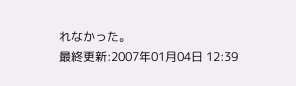れなかった。
最終更新:2007年01月04日 12:39